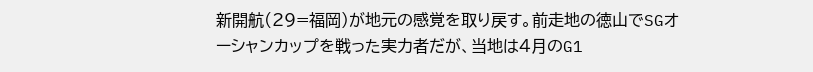新開航(29=福岡)が地元の感覚を取り戻す。前走地の徳山でSGオーシャンカップを戦った実力者だが、当地は4月のG1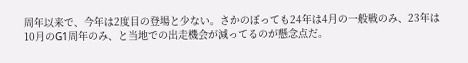周年以来で、今年は2度目の登場と少ない。さかのぼっても24年は4月の一般戦のみ、23年は10月のG1周年のみ、と当地での出走機会が減ってるのが懸念点だ。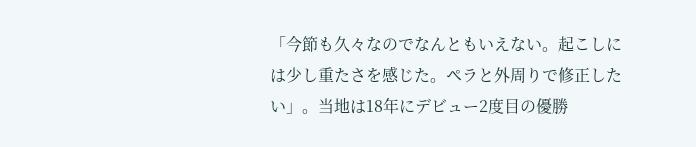「今節も久々なのでなんともいえない。起こしには少し重たさを感じた。ペラと外周りで修正したい」。当地は18年にデビュー2度目の優勝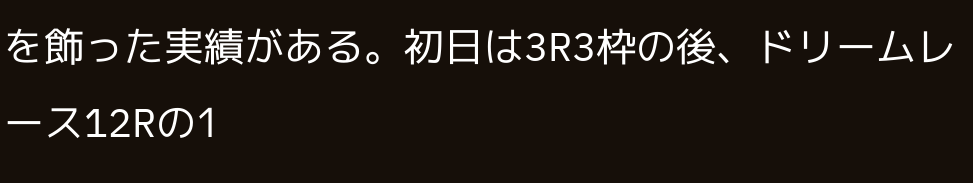を飾った実績がある。初日は3R3枠の後、ドリームレース12Rの1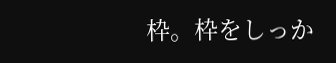枠。枠をしっか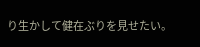り生かして健在ぶりを見せたい。